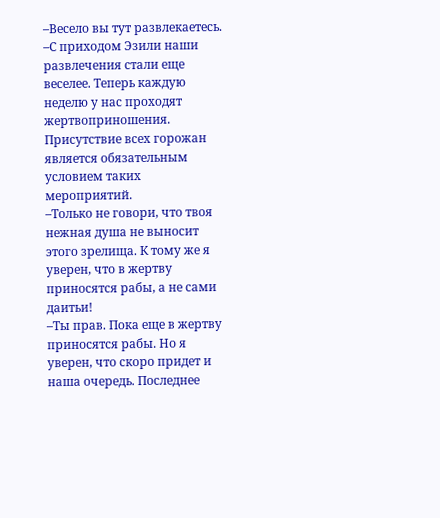–Весело вы тут развлекаетесь.
–С приходом Эзили наши развлечения стали еще веселее. Теперь каждую неделю у нас проходят жертвоприношения. Присутствие всех горожан является обязательным условием таких мероприятий.
–Только не говори, что твоя нежная душа не выносит этого зрелища. К тому же я уверен, что в жертву приносятся рабы, а не сами даитьи!
–Ты прав. Пока еще в жертву приносятся рабы. Но я уверен, что скоро придет и наша очередь. Последнее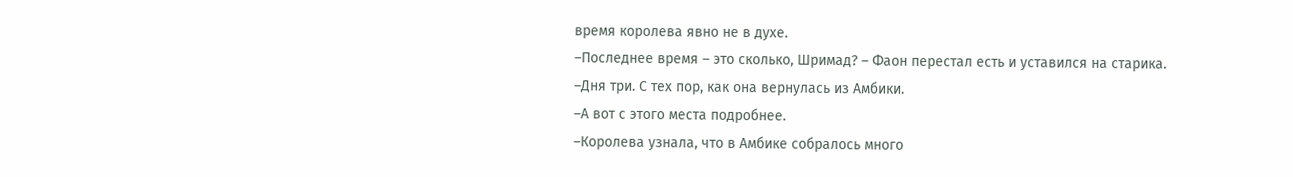время королева явно не в духе.
–Последнее время – это сколько, Шримад? – Фаон перестал есть и уставился на старика.
–Дня три. С тех пор, как она вернулась из Амбики.
–А вот с этого места подробнее.
–Королева узнала, что в Амбике собралось много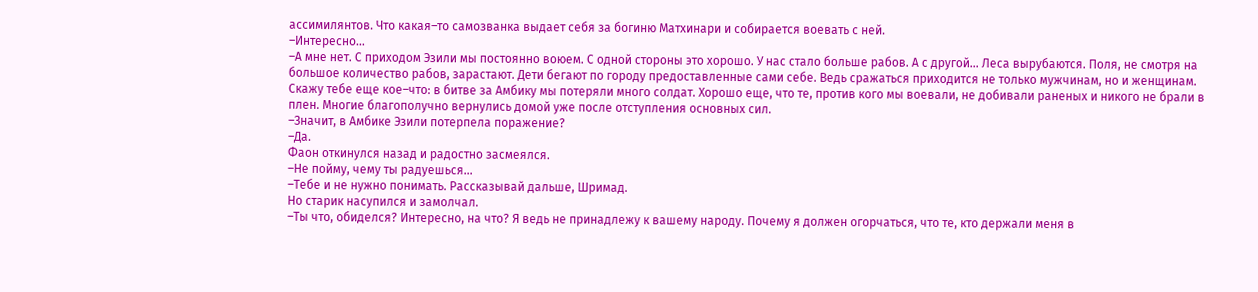ассимилянтов. Что какая–то самозванка выдает себя за богиню Матхинари и собирается воевать с ней.
–Интересно…
–А мне нет. С приходом Эзили мы постоянно воюем. С одной стороны это хорошо. У нас стало больше рабов. А с другой… Леса вырубаются. Поля, не смотря на большое количество рабов, зарастают. Дети бегают по городу предоставленные сами себе. Ведь сражаться приходится не только мужчинам, но и женщинам. Скажу тебе еще кое–что: в битве за Амбику мы потеряли много солдат. Хорошо еще, что те, против кого мы воевали, не добивали раненых и никого не брали в плен. Многие благополучно вернулись домой уже после отступления основных сил.
–Значит, в Амбике Эзили потерпела поражение?
–Да.
Фаон откинулся назад и радостно засмеялся.
–Не пойму, чему ты радуешься…
–Тебе и не нужно понимать. Рассказывай дальше, Шримад.
Но старик насупился и замолчал.
–Ты что, обиделся? Интересно, на что? Я ведь не принадлежу к вашему народу. Почему я должен огорчаться, что те, кто держали меня в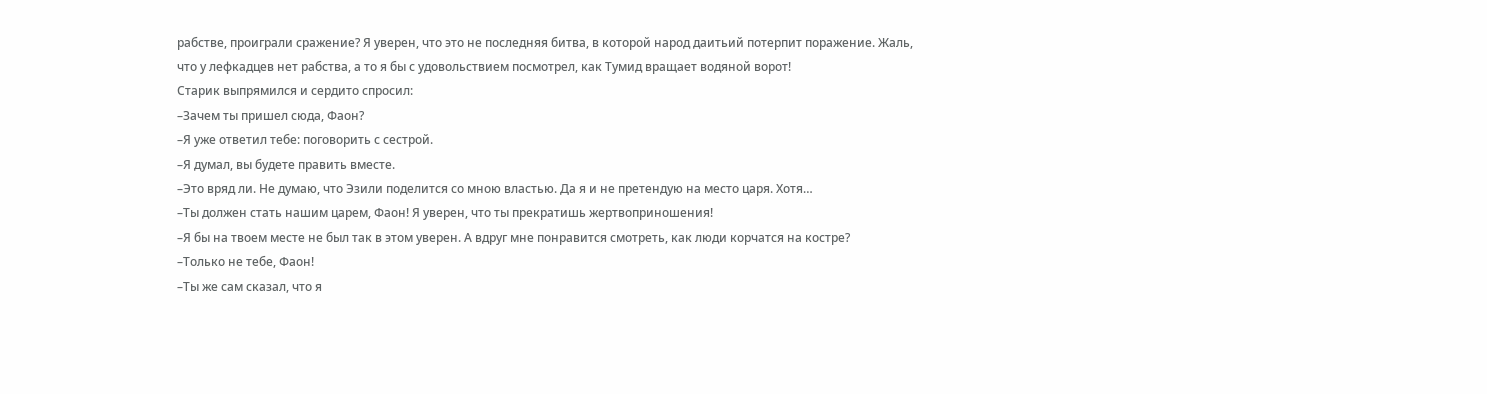рабстве, проиграли сражение? Я уверен, что это не последняя битва, в которой народ даитьий потерпит поражение. Жаль, что у лефкадцев нет рабства, а то я бы с удовольствием посмотрел, как Тумид вращает водяной ворот!
Старик выпрямился и сердито спросил:
–Зачем ты пришел сюда, Фаон?
–Я уже ответил тебе: поговорить с сестрой.
–Я думал, вы будете править вместе.
–Это вряд ли. Не думаю, что Эзили поделится со мною властью. Да я и не претендую на место царя. Хотя…
–Ты должен стать нашим царем, Фаон! Я уверен, что ты прекратишь жертвоприношения!
–Я бы на твоем месте не был так в этом уверен. А вдруг мне понравится смотреть, как люди корчатся на костре?
–Только не тебе, Фаон!
–Ты же сам сказал, что я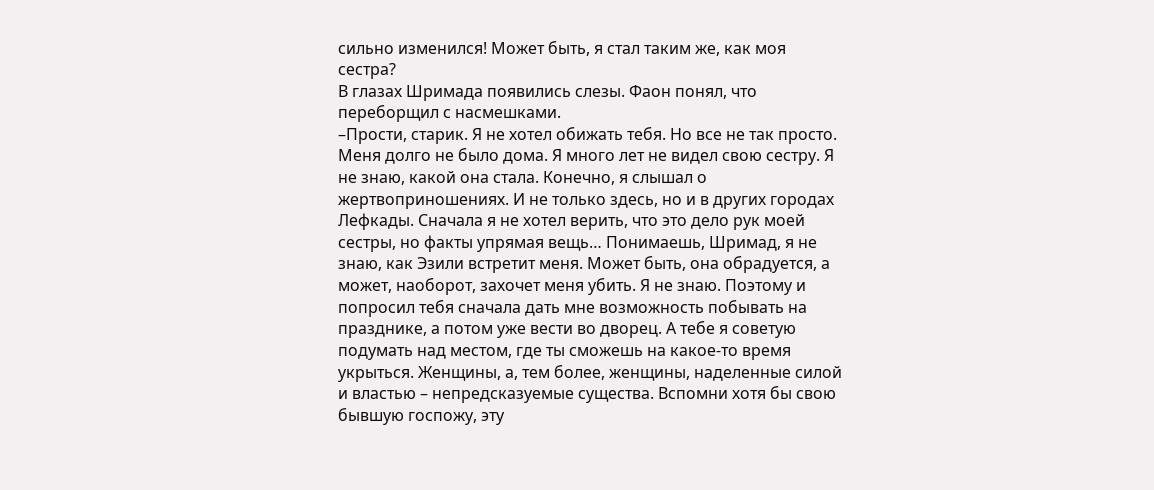сильно изменился! Может быть, я стал таким же, как моя сестра?
В глазах Шримада появились слезы. Фаон понял, что переборщил с насмешками.
–Прости, старик. Я не хотел обижать тебя. Но все не так просто. Меня долго не было дома. Я много лет не видел свою сестру. Я не знаю, какой она стала. Конечно, я слышал о жертвоприношениях. И не только здесь, но и в других городах Лефкады. Сначала я не хотел верить, что это дело рук моей сестры, но факты упрямая вещь… Понимаешь, Шримад, я не знаю, как Эзили встретит меня. Может быть, она обрадуется, а может, наоборот, захочет меня убить. Я не знаю. Поэтому и попросил тебя сначала дать мне возможность побывать на празднике, а потом уже вести во дворец. А тебе я советую подумать над местом, где ты сможешь на какое-то время укрыться. Женщины, а, тем более, женщины, наделенные силой и властью – непредсказуемые существа. Вспомни хотя бы свою бывшую госпожу, эту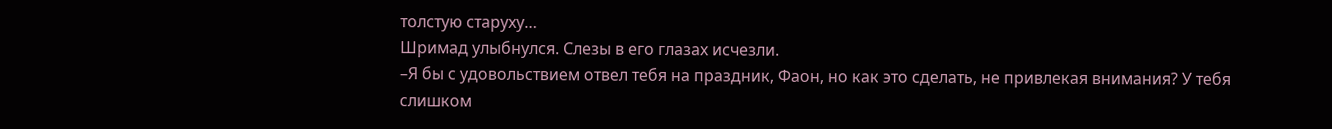толстую старуху…
Шримад улыбнулся. Слезы в его глазах исчезли.
–Я бы с удовольствием отвел тебя на праздник, Фаон, но как это сделать, не привлекая внимания? У тебя слишком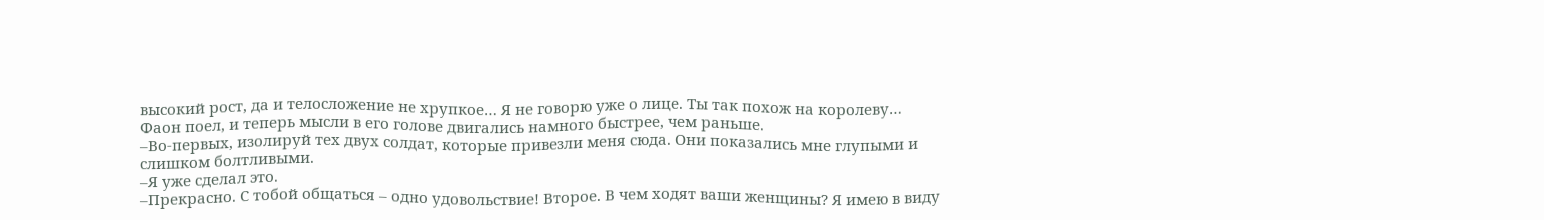высокий рост, да и телосложение не хрупкое… Я не говорю уже о лице. Ты так похож на королеву…
Фаон поел, и теперь мысли в его голове двигались намного быстрее, чем раньше.
–Во-первых, изолируй тех двух солдат, которые привезли меня сюда. Они показались мне глупыми и слишком болтливыми.
–Я уже сделал это.
–Прекрасно. С тобой общаться – одно удовольствие! Второе. В чем ходят ваши женщины? Я имею в виду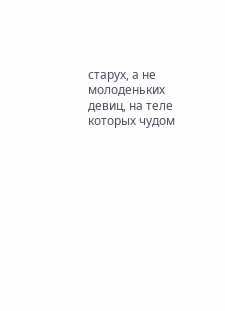старух, а не молоденьких девиц, на теле которых чудом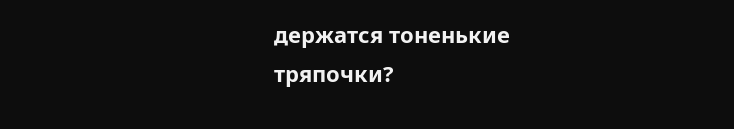держатся тоненькие тряпочки?